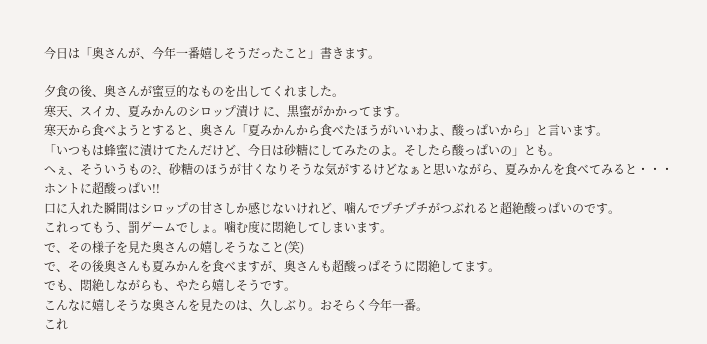今日は「奥さんが、今年一番嬉しそうだったこと」書きます。

夕食の後、奥さんが蜜豆的なものを出してくれました。
寒天、スイカ、夏みかんのシロップ漬け に、黒蜜がかかってます。
寒天から食べようとすると、奥さん「夏みかんから食べたほうがいいわよ、酸っぱいから」と言います。
「いつもは蜂蜜に漬けてたんだけど、今日は砂糖にしてみたのよ。そしたら酸っぱいの」とも。
へぇ、そういうもの?、砂糖のほうが甘くなりそうな気がするけどなぁと思いながら、夏みかんを食べてみると・・・
ホントに超酸っぱい!!
口に入れた瞬間はシロップの甘さしか感じないけれど、噛んでプチプチがつぶれると超絶酸っぱいのです。
これってもう、罰ゲームでしょ。噛む度に悶絶してしまいます。
で、その様子を見た奥さんの嬉しそうなこと(笑)
で、その後奥さんも夏みかんを食べますが、奥さんも超酸っぱそうに悶絶してます。
でも、悶絶しながらも、やたら嬉しそうです。
こんなに嬉しそうな奥さんを見たのは、久しぶり。おそらく今年一番。
これ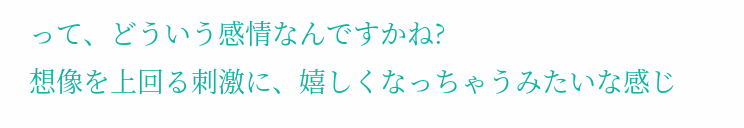って、どういう感情なんですかね?
想像を上回る刺激に、嬉しくなっちゃうみたいな感じ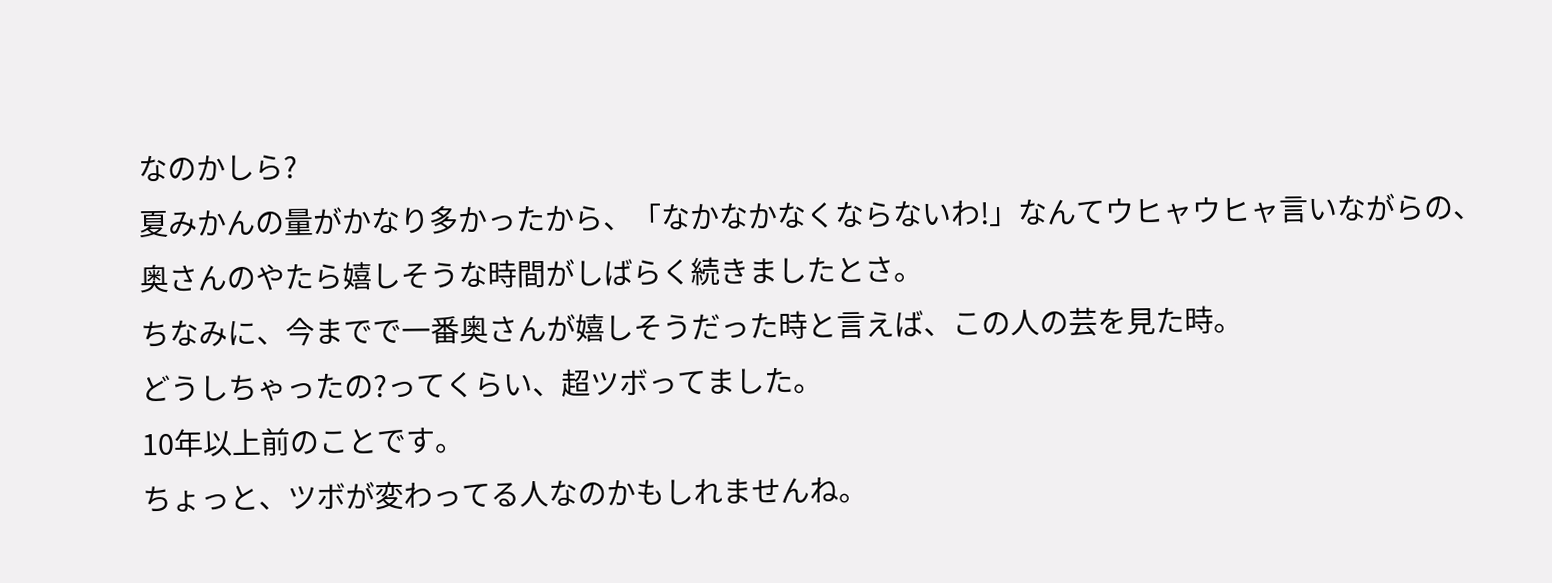なのかしら?
夏みかんの量がかなり多かったから、「なかなかなくならないわ!」なんてウヒャウヒャ言いながらの、奥さんのやたら嬉しそうな時間がしばらく続きましたとさ。
ちなみに、今までで一番奥さんが嬉しそうだった時と言えば、この人の芸を見た時。
どうしちゃったの?ってくらい、超ツボってました。
10年以上前のことです。
ちょっと、ツボが変わってる人なのかもしれませんね。